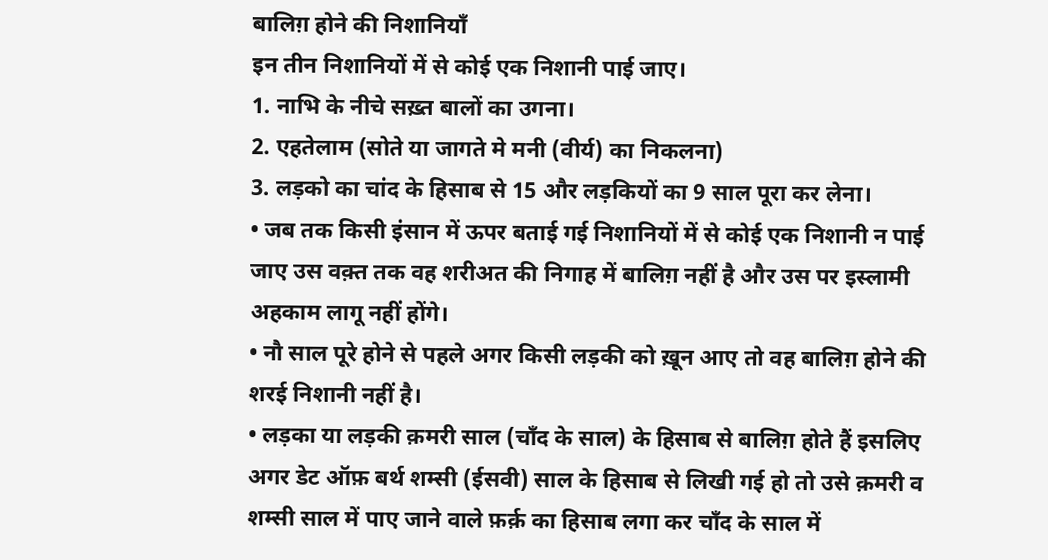बालिग़ होने की निशानियाँ
इन तीन निशानियों में से कोई एक निशानी पाई जाए।
1. नाभि के नीचे सख़्त बालों का उगना।
2. एहतेलाम (सोते या जागते मे मनी (वीर्य) का निकलना)
3. लड़को का चांद के हिसाब से 15 और लड़कियों का 9 साल पूरा कर लेना।
• जब तक किसी इंसान में ऊपर बताई गई निशानियों में से कोई एक निशानी न पाई जाए उस वक़्त तक वह शरीअत की निगाह में बालिग़ नहीं है और उस पर इस्लामी अहकाम लागू नहीं होंगे।
• नौ साल पूरे होने से पहले अगर किसी लड़की को ख़ून आए तो वह बालिग़ होने की शरई निशानी नहीं है।
• लड़का या लड़की क़मरी साल (चाँद के साल) के हिसाब से बालिग़ होते हैं इसलिए अगर डेट ऑफ़ बर्थ शम्सी (ईसवी) साल के हिसाब से लिखी गई हो तो उसे क़मरी व शम्सी साल में पाए जाने वाले फ़र्क़ का हिसाब लगा कर चाँद के साल में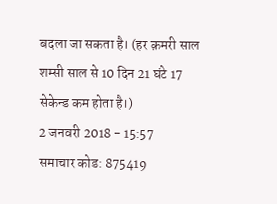बदला जा सकता है। (हर क़मरी साल शम्सी साल से 10 दिन 21 घंटे 17 सेकेन्ड कम होता है।)
2 जनवरी 2018 - 15:57
समाचार कोड: 875419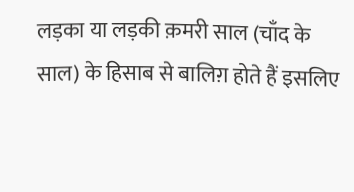लड़का या लड़की क़मरी साल (चाँद के साल) के हिसाब से बालिग़ होते हैं इसलिए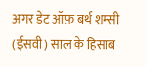अगर डेट ऑफ़ बर्थ शम्सी (ईसवी) साल के हिसाब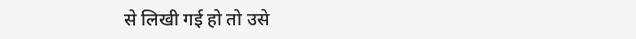से लिखी गई हो तो उसे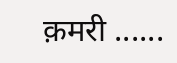क़मरी ......